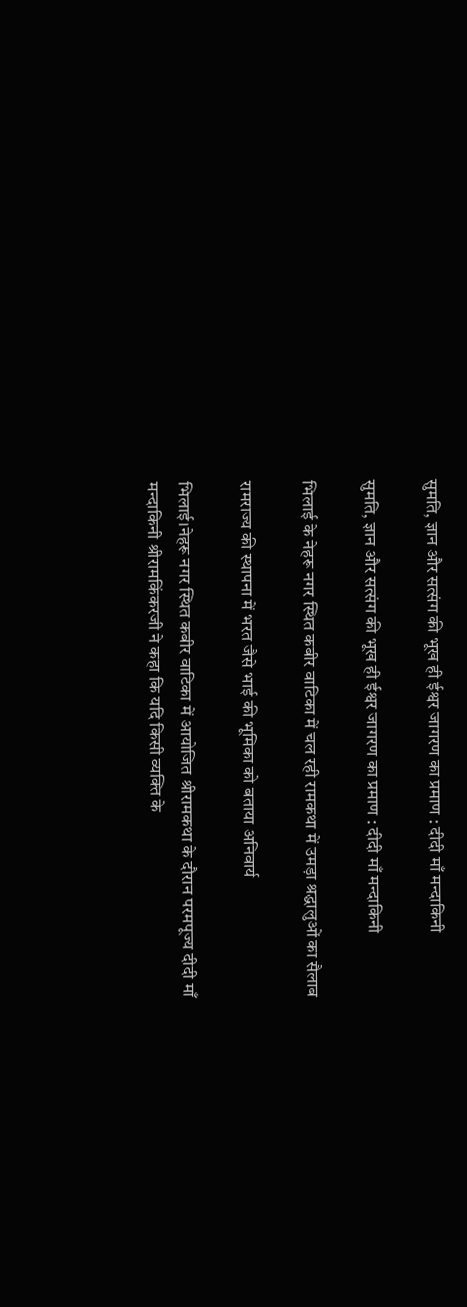सुमति, ज्ञान और सत्संग की भूख ही ईश्वर जागरण का प्रमाण : दीदी माँ मन्दाकिनी

सुमति, ज्ञान और सत्संग की भूख ही ईश्वर जागरण का प्रमाण : दीदी माँ मन्दाकिनी

भिलाई के नेहरू नगर स्थित कबीर वाटिका में चल रही रामकथा में उमड़ा श्रद्धालुओं का सैलाब

रामराज्य की स्थापना में भरत जैसे भाई की भूमिका को बताया अनिवार्य

भिलाई।नेहरू नगर स्थित कबीर वाटिका में आयोजित श्रीरामकथा के दौरान परमपूज्य दीदी माँ मन्दाकिनी श्रीरामकिंकरजी ने कहा कि यदि किसी व्यक्ति के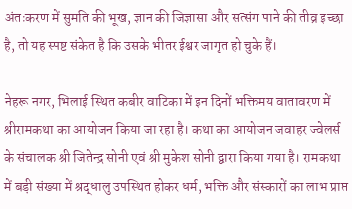अंतःकरण में सुमति की भूख, ज्ञान की जिज्ञासा और सत्संग पाने की तीव्र इच्छा है, तो यह स्पष्ट संकेत है कि उसके भीतर ईश्वर जागृत हो चुके हैं।

नेहरू नगर, भिलाई स्थित कबीर वाटिका में इन दिनों भक्तिमय वातावरण में श्रीरामकथा का आयोजन किया जा रहा है। कथा का आयोजन जवाहर ज्वेलर्स के संचालक श्री जितेन्द्र सोनी एवं श्री मुकेश सोनी द्वारा किया गया है। रामकथा में बड़ी संख्या में श्रद्धालु उपस्थित होकर धर्म, भक्ति और संस्कारों का लाभ प्राप्त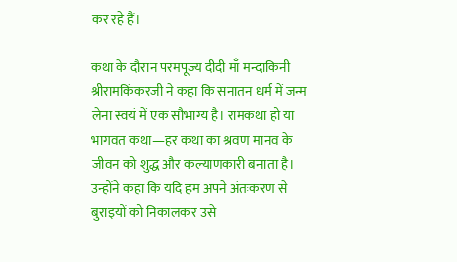कर रहे हैं।

कथा के दौरान परमपूज्य दीदी माँ मन्दाकिनी श्रीरामकिंकरजी ने कहा कि सनातन धर्म में जन्म लेना स्वयं में एक सौभाग्य है। रामकथा हो या भागवत कथा—हर कथा का श्रवण मानव के जीवन को शुद्ध और कल्याणकारी बनाता है। उन्होंने कहा कि यदि हम अपने अंतःकरण से बुराइयों को निकालकर उसे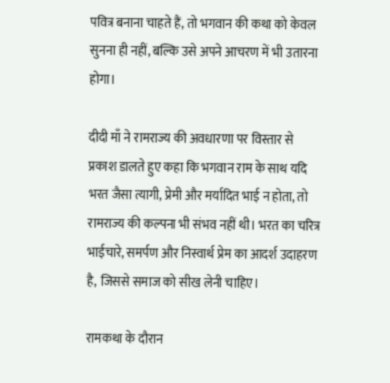पवित्र बनाना चाहते हैं, तो भगवान की कथा को केवल सुनना ही नहीं, बल्कि उसे अपने आचरण में भी उतारना होगा।

दीदी माँ ने रामराज्य की अवधारणा पर विस्तार से प्रकाश डालते हुए कहा कि भगवान राम के साथ यदि भरत जैसा त्यागी, प्रेमी और मर्यादित भाई न होता, तो रामराज्य की कल्पना भी संभव नहीं थी। भरत का चरित्र भाईचारे, समर्पण और निस्वार्थ प्रेम का आदर्श उदाहरण है, जिससे समाज को सीख लेनी चाहिए।

रामकथा के दौरान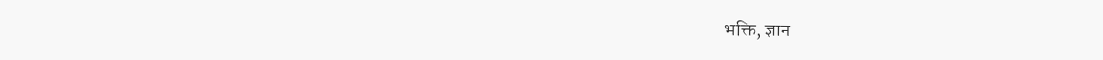भक्ति, ज्ञान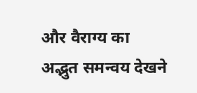और वैराग्य का अद्भुत समन्वय देखने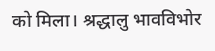को मिला। श्रद्धालु भावविभोर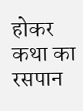होकर कथा का रसपान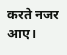करते नजर आए।